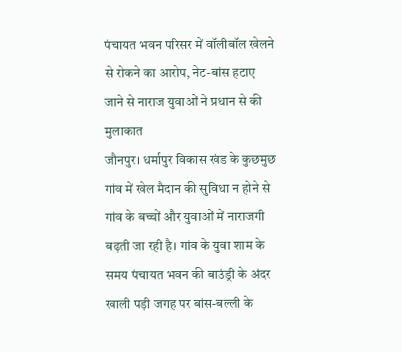पंचायत भवन परिसर में वॉलीबॉल खेलने से रोकने का आरोप, नेट-बांस हटाए जाने से नाराज युवाओं ने प्रधान से की मुलाकात
जौनपुर। धर्मापुर विकास खंड के कुछमुछ गांव में खेल मैदान की सुविधा न होने से गांव के बच्चों और युवाओं में नाराजगी बढ़ती जा रही है। गांव के युवा शाम के समय पंचायत भवन की बाउंड्री के अंदर खाली पड़ी जगह पर बांस-बल्ली के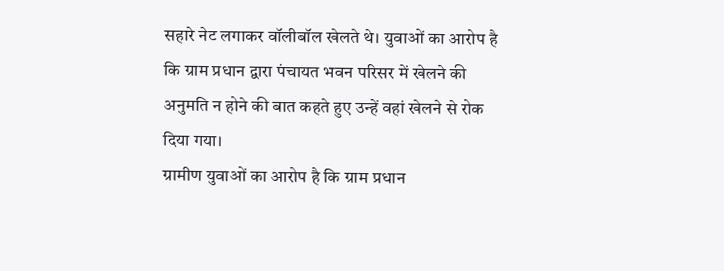सहारे नेट लगाकर वॉलीबॉल खेलते थे। युवाओं का आरोप है कि ग्राम प्रधान द्वारा पंचायत भवन परिसर में खेलने की अनुमति न होने की बात कहते हुए उन्हें वहां खेलने से रोक दिया गया।
ग्रामीण युवाओं का आरोप है कि ग्राम प्रधान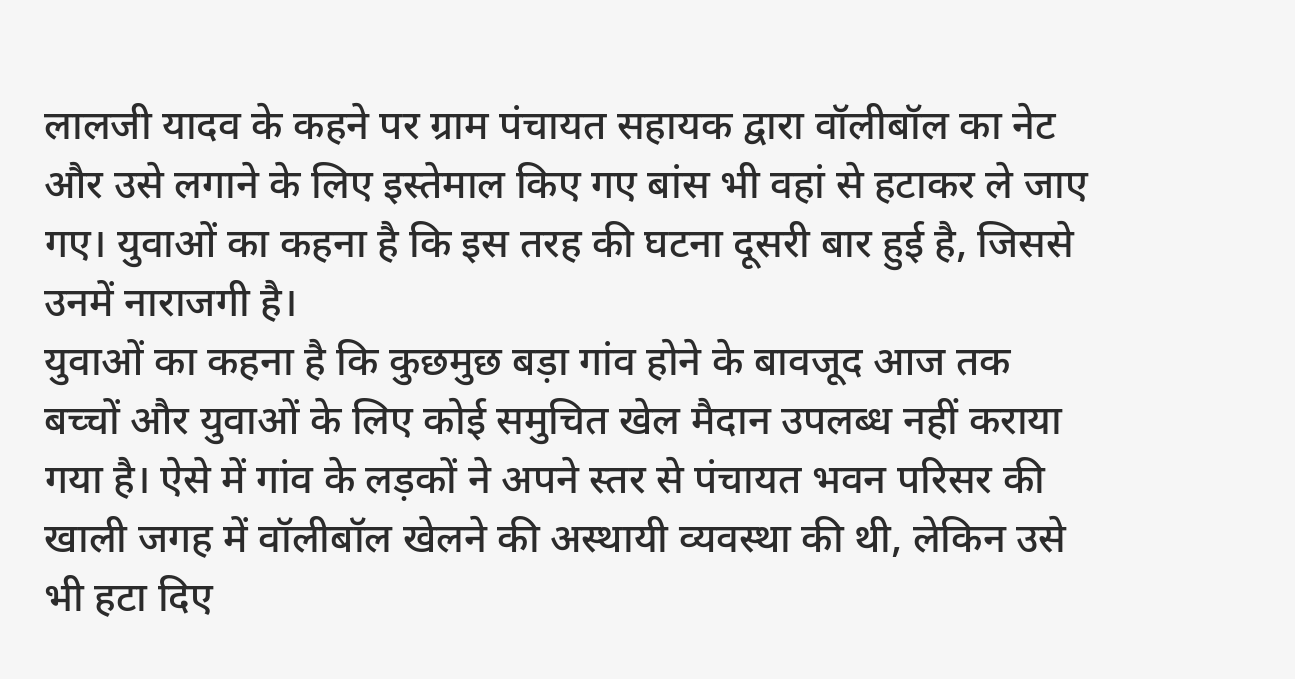लालजी यादव के कहने पर ग्राम पंचायत सहायक द्वारा वॉलीबॉल का नेट और उसे लगाने के लिए इस्तेमाल किए गए बांस भी वहां से हटाकर ले जाए गए। युवाओं का कहना है कि इस तरह की घटना दूसरी बार हुई है, जिससे उनमें नाराजगी है।
युवाओं का कहना है कि कुछमुछ बड़ा गांव होने के बावजूद आज तक बच्चों और युवाओं के लिए कोई समुचित खेल मैदान उपलब्ध नहीं कराया गया है। ऐसे में गांव के लड़कों ने अपने स्तर से पंचायत भवन परिसर की खाली जगह में वॉलीबॉल खेलने की अस्थायी व्यवस्था की थी, लेकिन उसे भी हटा दिए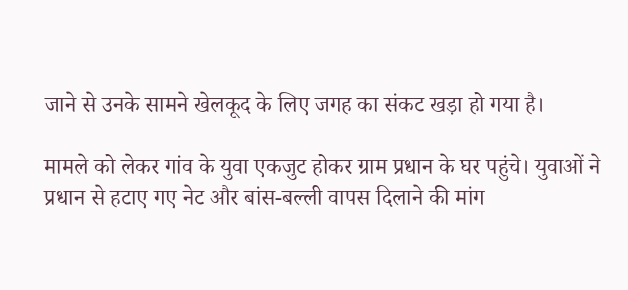जाने से उनके सामने खेलकूद के लिए जगह का संकट खड़ा हो गया है।

मामले को लेकर गांव के युवा एकजुट होकर ग्राम प्रधान के घर पहुंचे। युवाओं ने प्रधान से हटाए गए नेट और बांस-बल्ली वापस दिलाने की मांग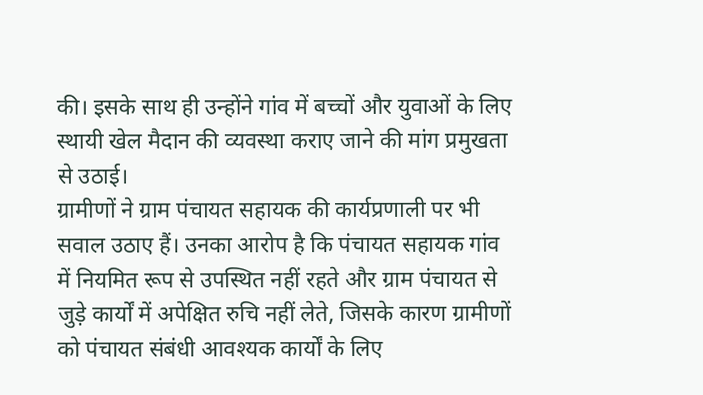की। इसके साथ ही उन्होंने गांव में बच्चों और युवाओं के लिए स्थायी खेल मैदान की व्यवस्था कराए जाने की मांग प्रमुखता से उठाई।
ग्रामीणों ने ग्राम पंचायत सहायक की कार्यप्रणाली पर भी सवाल उठाए हैं। उनका आरोप है कि पंचायत सहायक गांव में नियमित रूप से उपस्थित नहीं रहते और ग्राम पंचायत से जुड़े कार्यों में अपेक्षित रुचि नहीं लेते, जिसके कारण ग्रामीणों को पंचायत संबंधी आवश्यक कार्यों के लिए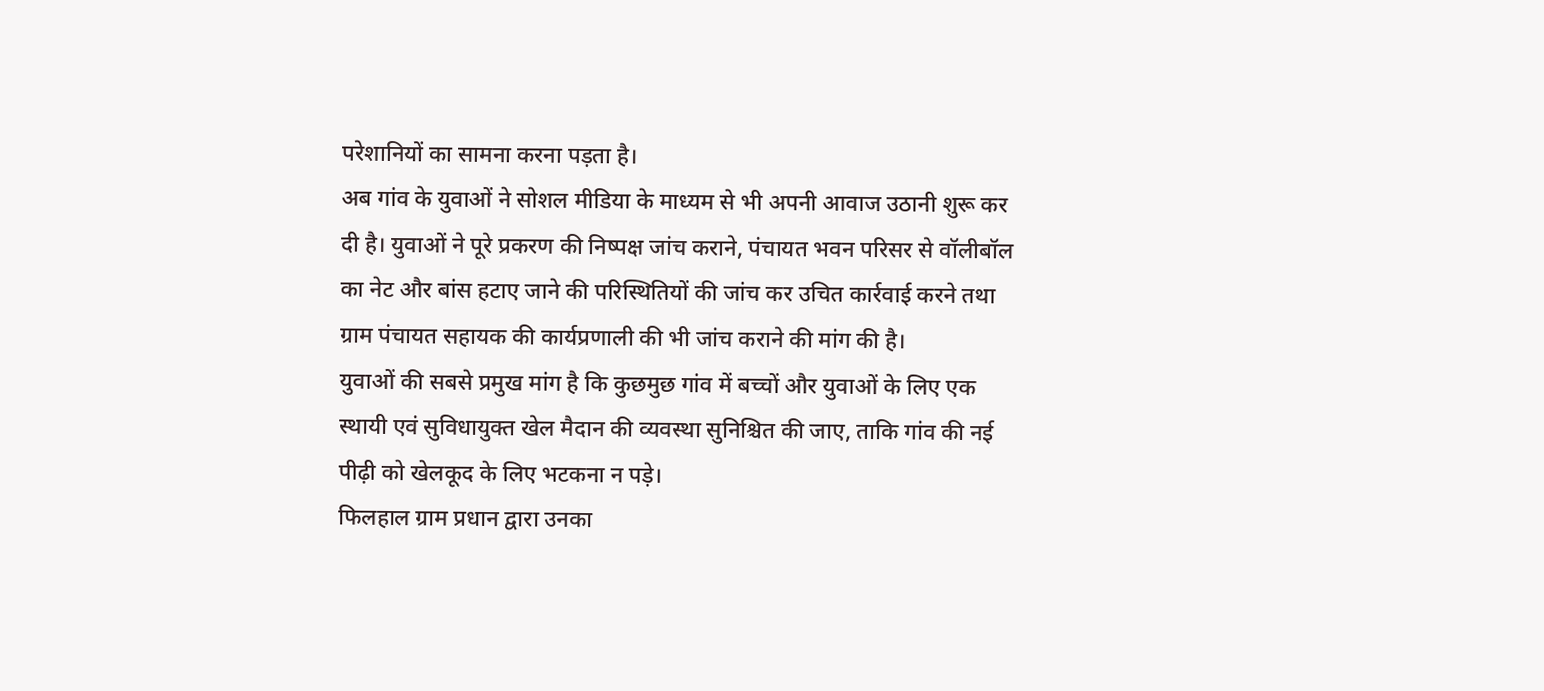परेशानियों का सामना करना पड़ता है।
अब गांव के युवाओं ने सोशल मीडिया के माध्यम से भी अपनी आवाज उठानी शुरू कर दी है। युवाओं ने पूरे प्रकरण की निष्पक्ष जांच कराने, पंचायत भवन परिसर से वॉलीबॉल का नेट और बांस हटाए जाने की परिस्थितियों की जांच कर उचित कार्रवाई करने तथा ग्राम पंचायत सहायक की कार्यप्रणाली की भी जांच कराने की मांग की है।
युवाओं की सबसे प्रमुख मांग है कि कुछमुछ गांव में बच्चों और युवाओं के लिए एक स्थायी एवं सुविधायुक्त खेल मैदान की व्यवस्था सुनिश्चित की जाए, ताकि गांव की नई पीढ़ी को खेलकूद के लिए भटकना न पड़े।
फिलहाल ग्राम प्रधान द्वारा उनका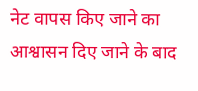नेट वापस किए जाने का आश्वासन दिए जाने के बाद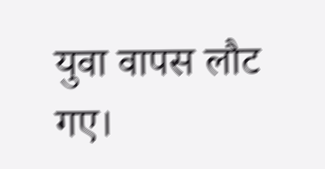युवा वापस लौट गए।